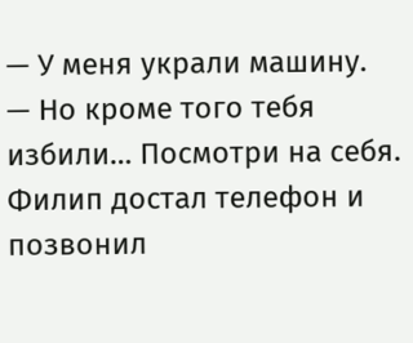— У меня украли машину.
— Но кроме того тебя избили… Посмотри на себя.
Филип достал телефон и позвонил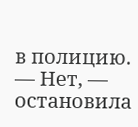в полицию.
— Нет, — остановила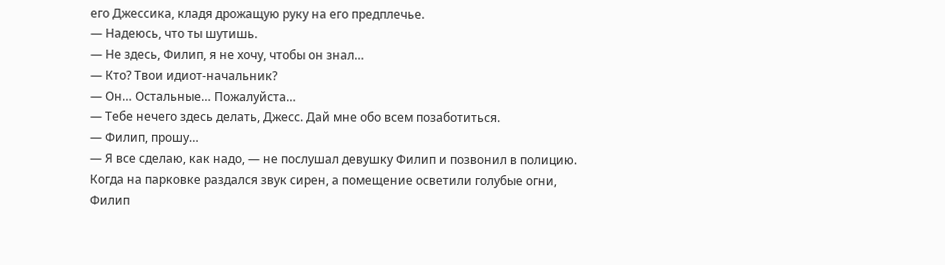его Джессика, кладя дрожащую руку на его предплечье.
— Надеюсь, что ты шутишь.
— Не здесь, Филип, я не хочу, чтобы он знал…
— Кто? Твои идиот-начальник?
— Он… Остальные… Пожалуйста…
— Тебе нечего здесь делать, Джесс. Дай мне обо всем позаботиться.
— Филип, прошу…
— Я все сделаю, как надо, — не послушал девушку Филип и позвонил в полицию.
Когда на парковке раздался звук сирен, а помещение осветили голубые огни, Филип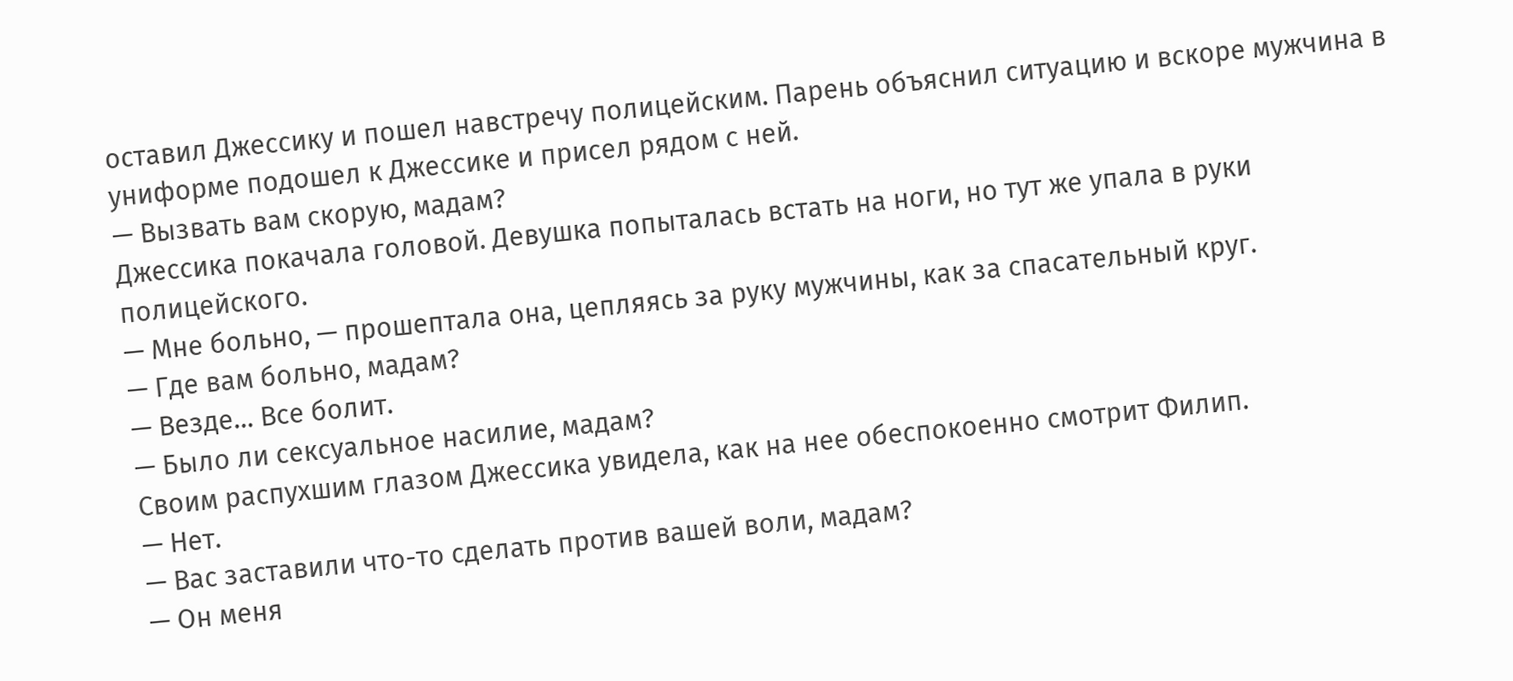оставил Джессику и пошел навстречу полицейским. Парень объяснил ситуацию и вскоре мужчина в униформе подошел к Джессике и присел рядом с ней.
— Вызвать вам скорую, мадам?
Джессика покачала головой. Девушка попыталась встать на ноги, но тут же упала в руки полицейского.
— Мне больно, — прошептала она, цепляясь за руку мужчины, как за спасательный круг.
— Где вам больно, мадам?
— Везде… Все болит.
— Было ли сексуальное насилие, мадам?
Своим распухшим глазом Джессика увидела, как на нее обеспокоенно смотрит Филип.
— Нет.
— Вас заставили что-то сделать против вашей воли, мадам?
— Он меня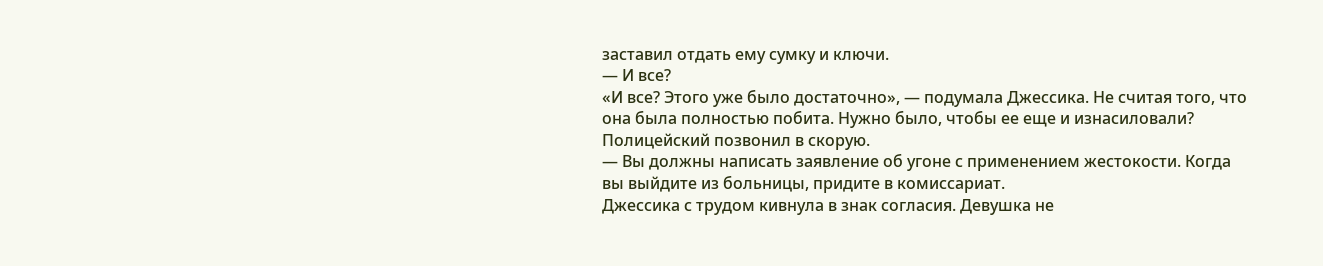заставил отдать ему сумку и ключи.
— И все?
«И все? Этого уже было достаточно», — подумала Джессика. Не считая того, что она была полностью побита. Нужно было, чтобы ее еще и изнасиловали?
Полицейский позвонил в скорую.
— Вы должны написать заявление об угоне с применением жестокости. Когда вы выйдите из больницы, придите в комиссариат.
Джессика с трудом кивнула в знак согласия. Девушка не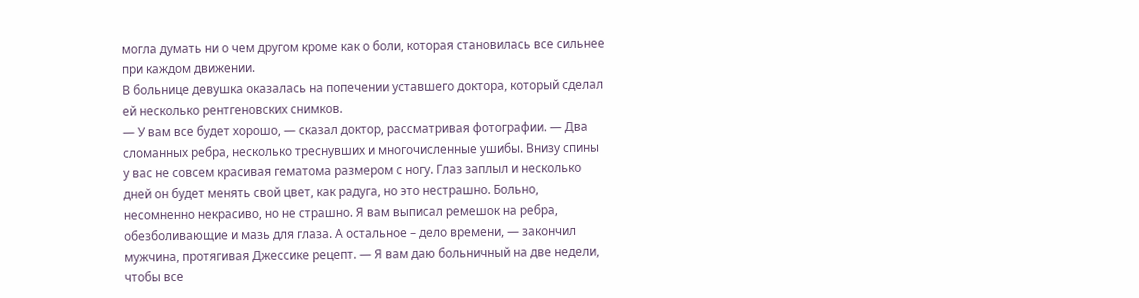могла думать ни о чем другом кроме как о боли, которая становилась все сильнее при каждом движении.
В больнице девушка оказалась на попечении уставшего доктора, который сделал ей несколько рентгеновских снимков.
— У вам все будет хорошо, — сказал доктор, рассматривая фотографии. — Два сломанных ребра, несколько треснувших и многочисленные ушибы. Внизу спины у вас не совсем красивая гематома размером с ногу. Глаз заплыл и несколько дней он будет менять свой цвет, как радуга, но это нестрашно. Больно, несомненно некрасиво, но не страшно. Я вам выписал ремешок на ребра, обезболивающие и мазь для глаза. А остальное – дело времени, — закончил мужчина, протягивая Джессике рецепт. — Я вам даю больничный на две недели, чтобы все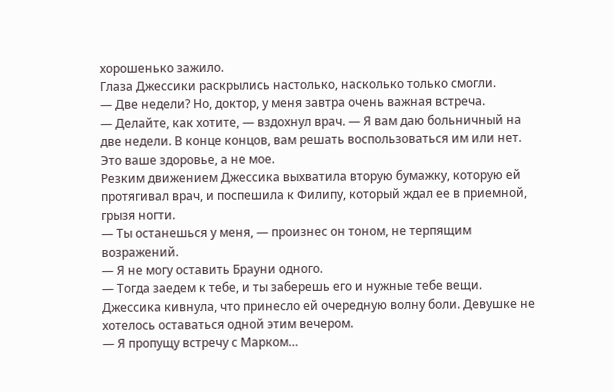хорошенько зажило.
Глаза Джессики раскрылись настолько, насколько только смогли.
— Две недели? Но, доктор, у меня завтра очень важная встреча.
— Делайте, как хотите, — вздохнул врач. — Я вам даю больничный на две недели. В конце концов, вам решать воспользоваться им или нет. Это ваше здоровье, а не мое.
Резким движением Джессика выхватила вторую бумажку, которую ей протягивал врач, и поспешила к Филипу, который ждал ее в приемной, грызя ногти.
— Ты останешься у меня, — произнес он тоном, не терпящим возражений.
— Я не могу оставить Брауни одного.
— Тогда заедем к тебе, и ты заберешь его и нужные тебе вещи.
Джессика кивнула, что принесло ей очередную волну боли. Девушке не хотелось оставаться одной этим вечером.
— Я пропущу встречу с Марком…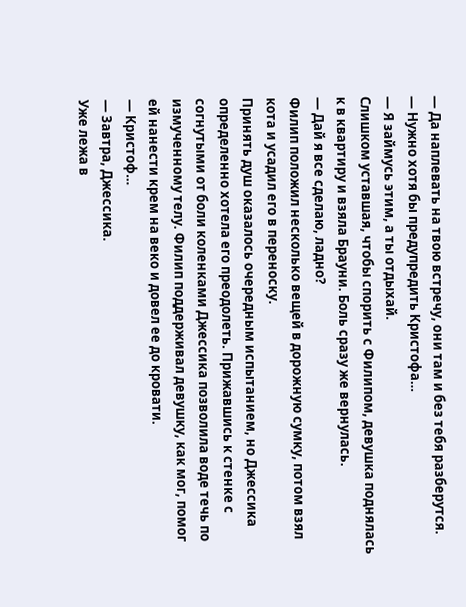— Да наплевать на твою встречу, они там и без тебя разберутся.
— Нужно хотя бы предупредить Кристофа…
— Я займусь этим, а ты отдыхай.
Слишком уставшая, чтобы спорить с Филипом, девушка поднялась к в квартиру и взяла Брауни. Боль сразу же вернулась.
— Дай я все сделаю, ладно?
Филип положил несколько вещей в дорожную сумку, потом взял кота и усадил его в переноску.
Принять душ оказалось очередным испытанием, но Джессика определенно хотела его преодолеть. Прижавшись к стенке с согнутыми от боли коленками Джессика позволила воде течь по измученному телу. Филип поддерживал девушку, как мог, помог ей нанести крем на веко и довел ее до кровати.
— Кристоф…
— Завтра, Джессика.
Уже лежа в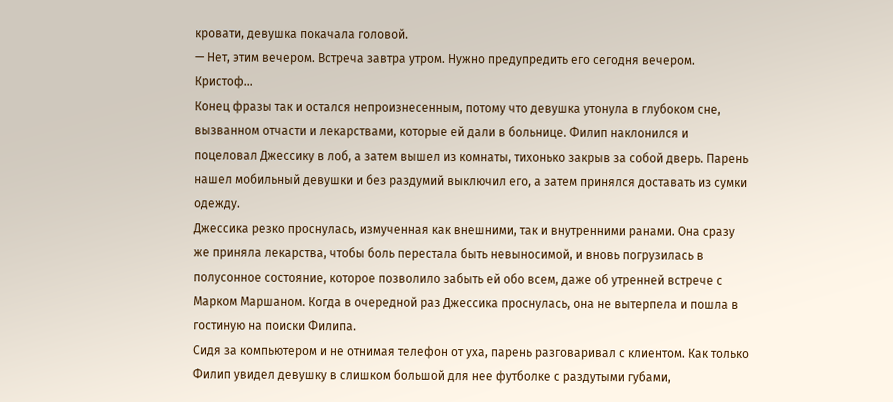кровати, девушка покачала головой.
— Нет, этим вечером. Встреча завтра утром. Нужно предупредить его сегодня вечером. Кристоф…
Конец фразы так и остался непроизнесенным, потому что девушка утонула в глубоком сне, вызванном отчасти и лекарствами, которые ей дали в больнице. Филип наклонился и поцеловал Джессику в лоб, а затем вышел из комнаты, тихонько закрыв за собой дверь. Парень нашел мобильный девушки и без раздумий выключил его, а затем принялся доставать из сумки одежду.
Джессика резко проснулась, измученная как внешними, так и внутренними ранами. Она сразу же приняла лекарства, чтобы боль перестала быть невыносимой, и вновь погрузилась в полусонное состояние, которое позволило забыть ей обо всем, даже об утренней встрече с Марком Маршаном. Когда в очередной раз Джессика проснулась, она не вытерпела и пошла в гостиную на поиски Филипа.
Сидя за компьютером и не отнимая телефон от уха, парень разговаривал с клиентом. Как только Филип увидел девушку в слишком большой для нее футболке с раздутыми губами,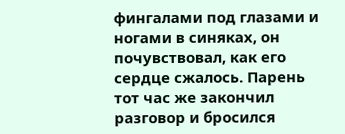фингалами под глазами и ногами в синяках, он почувствовал, как его сердце сжалось. Парень тот час же закончил разговор и бросился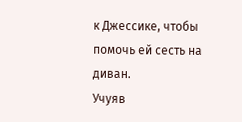к Джессике, чтобы помочь ей сесть на диван.
Учуяв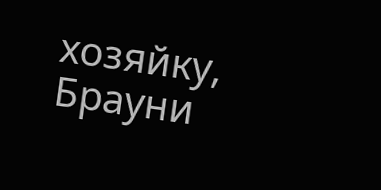хозяйку, Брауни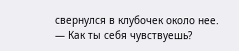свернулся в клубочек около нее.
— Как ты себя чувствуешь?